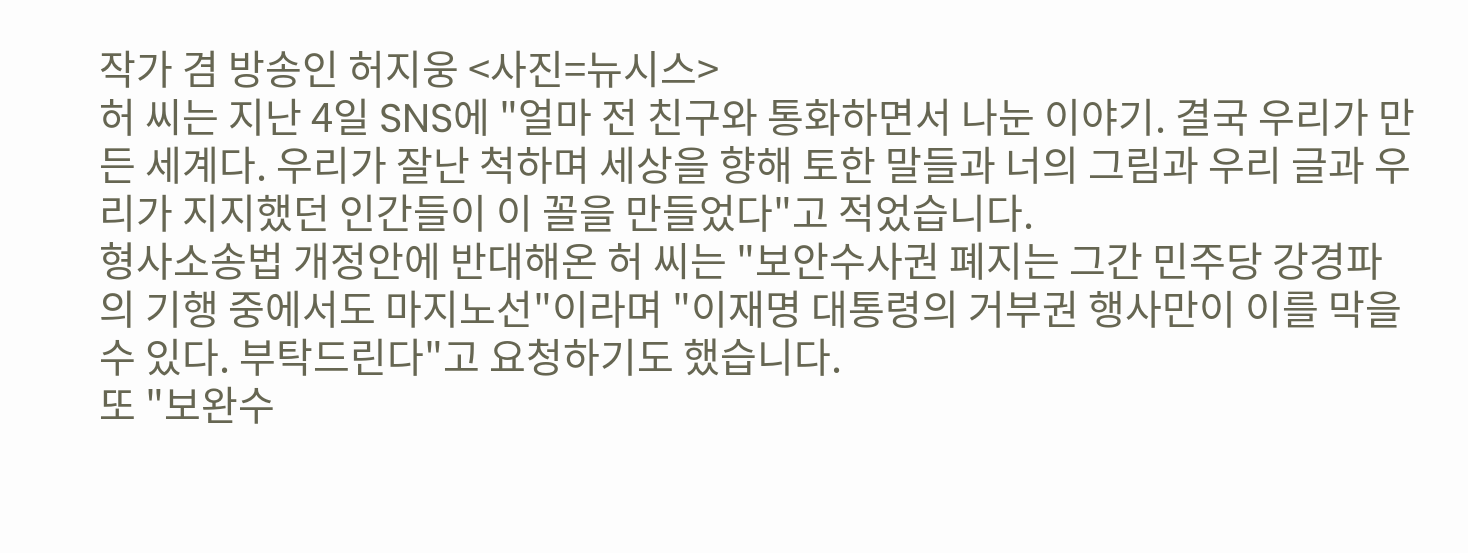작가 겸 방송인 허지웅 <사진=뉴시스>
허 씨는 지난 4일 SNS에 "얼마 전 친구와 통화하면서 나눈 이야기. 결국 우리가 만든 세계다. 우리가 잘난 척하며 세상을 향해 토한 말들과 너의 그림과 우리 글과 우리가 지지했던 인간들이 이 꼴을 만들었다"고 적었습니다.
형사소송법 개정안에 반대해온 허 씨는 "보안수사권 폐지는 그간 민주당 강경파의 기행 중에서도 마지노선"이라며 "이재명 대통령의 거부권 행사만이 이를 막을 수 있다. 부탁드린다"고 요청하기도 했습니다.
또 "보완수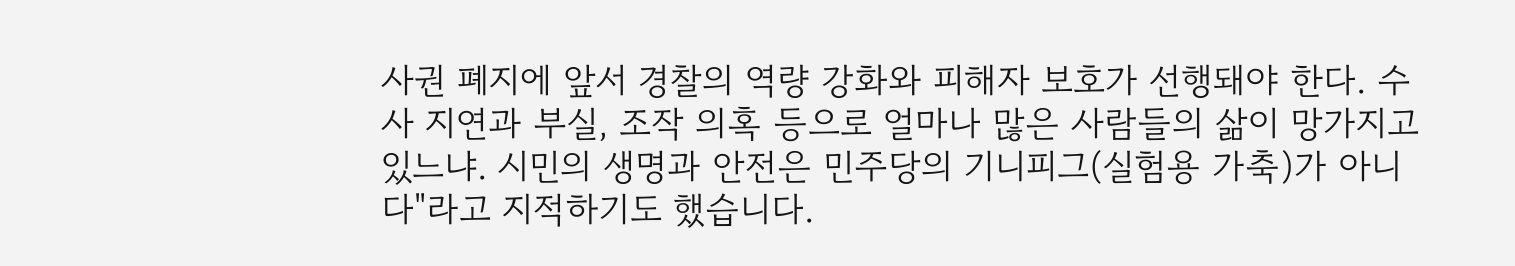사권 폐지에 앞서 경찰의 역량 강화와 피해자 보호가 선행돼야 한다. 수사 지연과 부실, 조작 의혹 등으로 얼마나 많은 사람들의 삶이 망가지고 있느냐. 시민의 생명과 안전은 민주당의 기니피그(실험용 가축)가 아니다"라고 지적하기도 했습니다.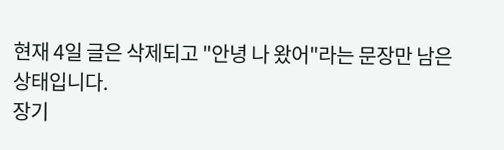현재 4일 글은 삭제되고 "안녕 나 왔어"라는 문장만 남은 상태입니다.
장기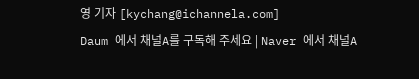영 기자 [kychang@ichannela.com]
Daum 에서 채널A를 구독해 주세요 | Naver 에서 채널A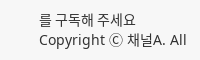를 구독해 주세요 Copyright Ⓒ 채널A. All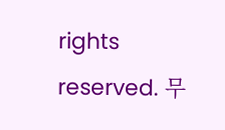rights reserved. 무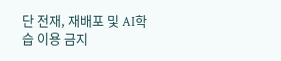단 전재, 재배포 및 AI학습 이용 금지